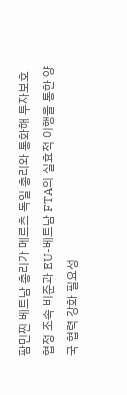팜민찐 베트남 총리가 메르츠 독일 총리와 통화해 투자보호협정 조속 비준과 EU-베트남 FTA의 실효적 이행을 통한 양국 협력 강화 필요성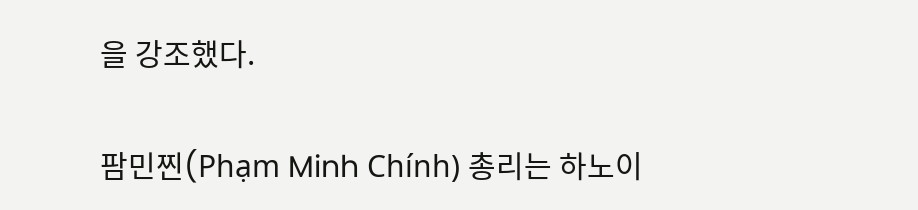을 강조했다.

팜민찐(Phạm Minh Chính) 총리는 하노이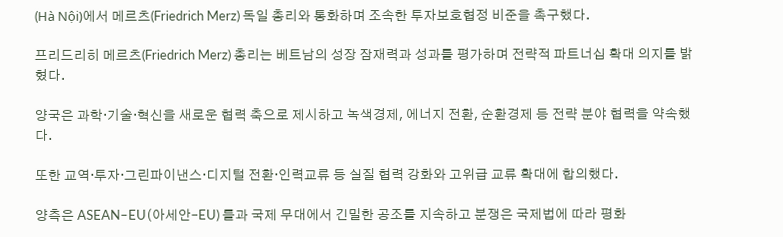(Hà Nội)에서 메르츠(Friedrich Merz) 독일 총리와 통화하며 조속한 투자보호협정 비준을 촉구했다.

프리드리히 메르츠(Friedrich Merz) 총리는 베트남의 성장 잠재력과 성과를 평가하며 전략적 파트너십 확대 의지를 밝혔다.

양국은 과학·기술·혁신을 새로운 협력 축으로 제시하고 녹색경제, 에너지 전환, 순환경제 등 전략 분야 협력을 약속했다.

또한 교역·투자·그린파이낸스·디지털 전환·인력교류 등 실질 협력 강화와 고위급 교류 확대에 합의했다.

양측은 ASEAN–EU(아세안–EU) 틀과 국제 무대에서 긴밀한 공조를 지속하고 분쟁은 국제법에 따라 평화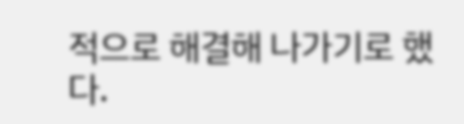적으로 해결해 나가기로 했다.